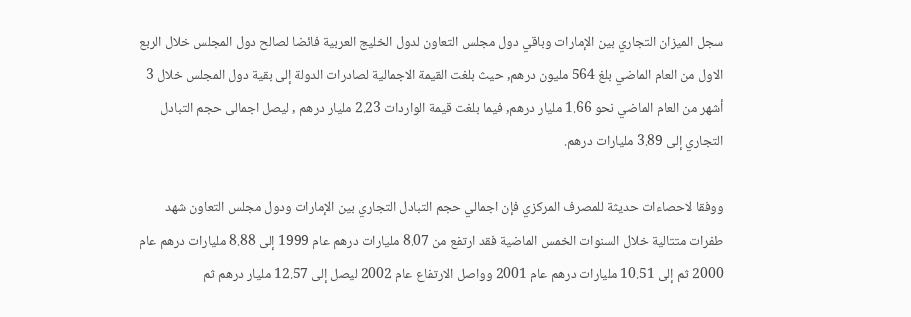سجل الميزان التجاري بين الإمارات وباقي دول مجلس التعاون لدول الخليج العربية فائضا لصالح دول المجلس خلال الربع الاول من العام الماضي بلغ 564 مليون درهم, حيث بلغت القيمة الاجمالية لصادرات الدولة إلى بقية دول المجلس خلال 3 أشهر من العام الماضي نحو 1.66 مليار درهم, فيما بلغت قيمة الواردات 2.23 مليار درهم , ليصل اجمالى حجم التبادل التجاري إلى 3.89 مليارات درهم.

ووفقا لاحصاءات حديثة للمصرف المركزي فإن اجمالي حجم التبادل التجاري بين الإمارات ودول مجلس التعاون شهد طفرات متتالية خلال السنوات الخمس الماضية فقد ارتفع من 8.07 مليارات درهم عام 1999 إلى 8.88 مليارات درهم عام 2000 ثم إلى 10.51 مليارات درهم عام 2001 وواصل الارتفاع عام 2002 ليصل إلى 12.57 مليار درهم ثم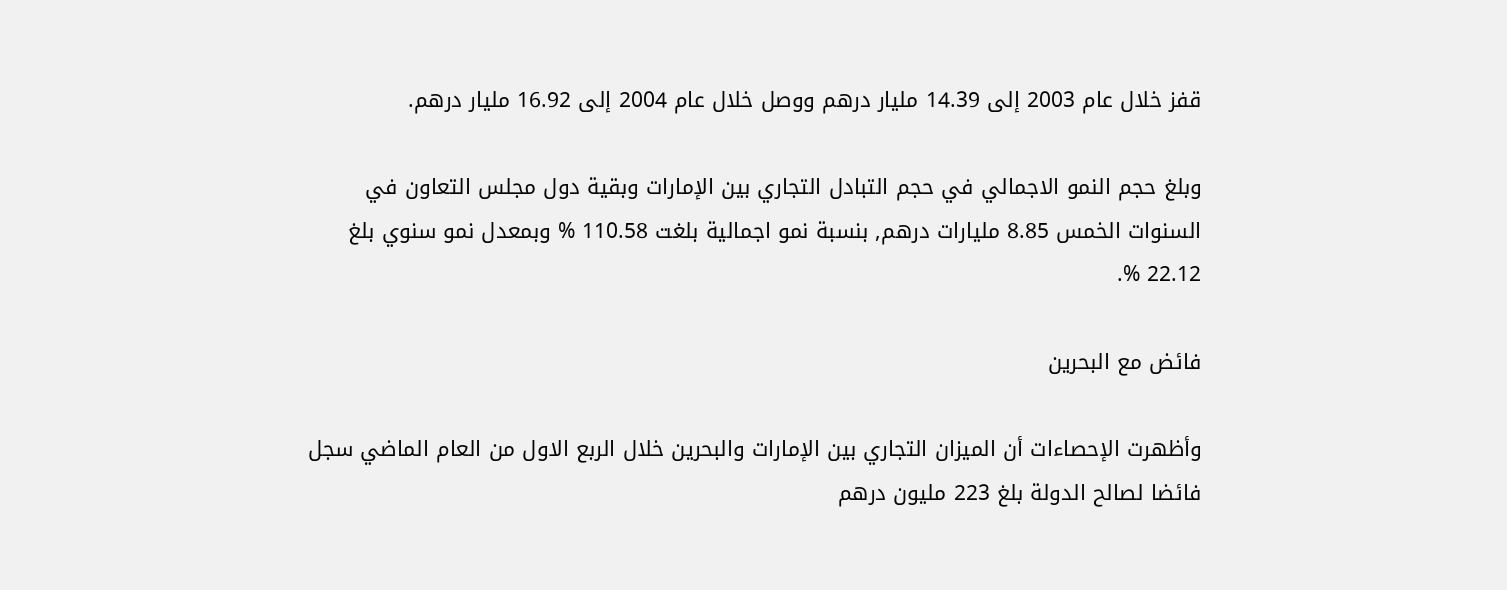قفز خلال عام 2003 إلى 14.39 مليار درهم ووصل خلال عام 2004 إلى 16.92 مليار درهم.

وبلغ حجم النمو الاجمالي في حجم التبادل التجاري بين الإمارات وبقية دول مجلس التعاون في السنوات الخمس 8.85 مليارات درهم, بنسبة نمو اجمالية بلغت 110.58 % وبمعدل نمو سنوي بلغ 22.12 %.

فائض مع البحرين

وأظهرت الإحصاءات أن الميزان التجاري بين الإمارات والبحرين خلال الربع الاول من العام الماضي سجل فائضا لصالح الدولة بلغ 223 مليون درهم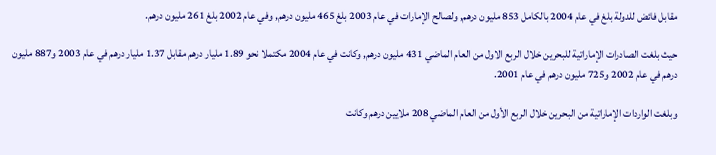مقابل فائض للدولة بلغ في عام 2004 بالكامل 853 مليون درهم, ولصالح الإمارات في عام 2003 بلغ 465 مليون درهم, وفي عام 2002 بلغ 261 مليون درهم.

حيث بلغت الصادرات الإماراتية للبحرين خلال الربع الاول من العام الماضي 431 مليون درهم, وكانت في عام 2004 مكتملا نحو 1.89 مليار درهم مقابل 1.37 مليار درهم في عام 2003 و887 مليون درهم في عام 2002 و725 مليون درهم في عام 2001.

وبلغت الواردات الإماراتية من البحرين خلال الربع الأول من العام الماضي 208 ملايين درهم وكانت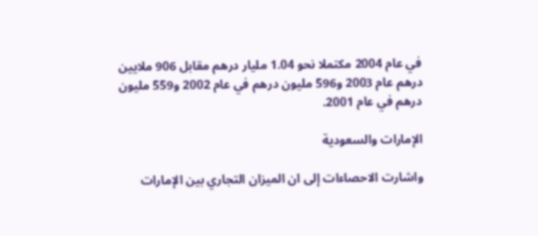في عام 2004 مكتملا نحو 1.04 مليار درهم مقابل 906 ملايين درهم عام 2003 و596 مليون درهم في عام 2002 و559 مليون درهم في عام 2001.

الإمارات والسعودية

واشارت الاحصاءات إلى ان الميزان التجاري بين الإمارات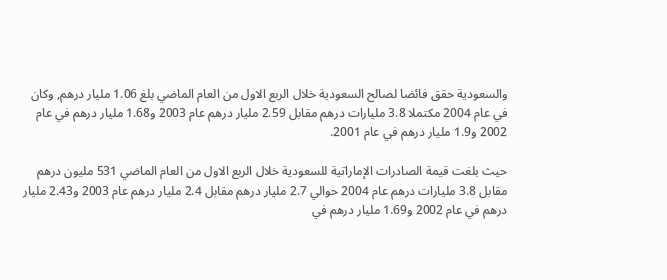والسعودية حقق فائضا لصالح السعودية خلال الربع الاول من العام الماضي بلغ 1.06 مليار درهم, وكان في عام 2004 مكتملا 3.8 مليارات درهم مقابل 2.59 مليار درهم عام 2003 و1.68 مليار درهم في عام 2002 و1.9 مليار درهم في عام 2001.

حيث بلغت قيمة الصادرات الإماراتية للسعودية خلال الربع الاول من العام الماضي 531 مليون درهم مقابل 3.8 مليارات درهم عام 2004 حوالي 2.7 مليار درهم مقابل 2.4 مليار درهم عام 2003 و2.43 مليار درهم في عام 2002 و1.69 مليار درهم في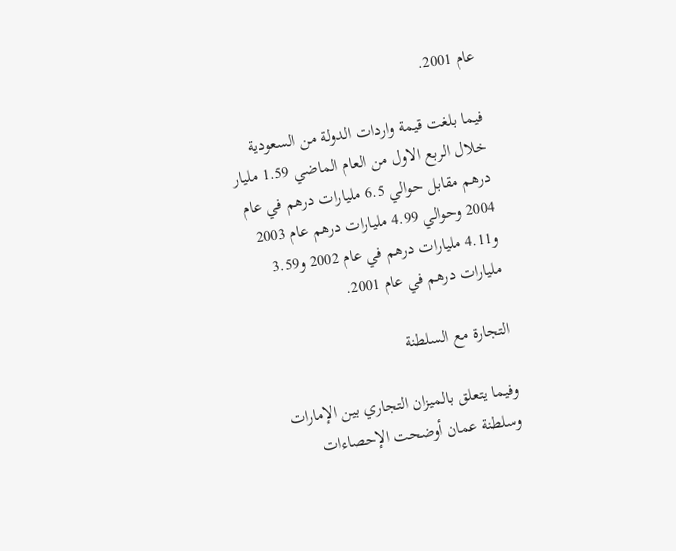عام 2001.

فيما بلغت قيمة واردات الدولة من السعودية خلال الربع الاول من العام الماضي 1.59 مليار درهم مقابل حوالي 6.5 مليارات درهم في عام 2004 وحوالي 4.99 مليارات درهم عام 2003 و4.11 مليارات درهم في عام 2002 و3.59 مليارات درهم في عام 2001.

التجارة مع السلطنة

وفيما يتعلق بالميزان التجاري بين الإمارات وسلطنة عمان أوضحت الإحصاءات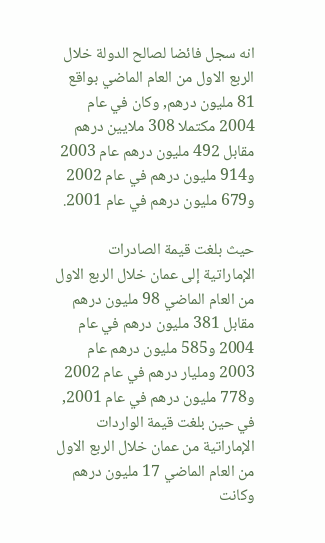انه سجل فائضا لصالح الدولة خلال الربع الاول من العام الماضي بواقع 81 مليون درهم, وكان في عام 2004 مكتملا 308 ملايين درهم مقابل 492 مليون درهم عام 2003 و914 مليون درهم في عام 2002 و679 مليون درهم في عام 2001.

حيث بلغت قيمة الصادرات الإماراتية إلى عمان خلال الربع الاول من العام الماضي 98 مليون درهم مقابل 381 مليون درهم في عام 2004 و585 مليون درهم عام 2003 ومليار درهم في عام 2002 و778 مليون درهم في عام 2001, في حين بلغت قيمة الواردات الإماراتية من عمان خلال الربع الاول من العام الماضي 17 مليون درهم وكانت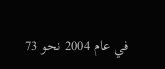في عام 2004 نحو 73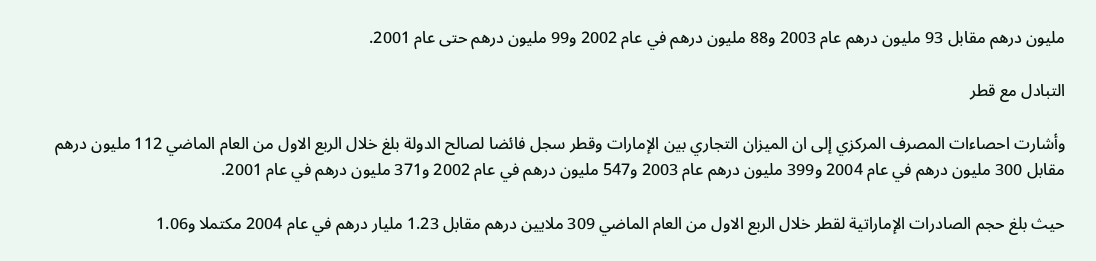مليون درهم مقابل 93 مليون درهم عام 2003 و88 مليون درهم في عام 2002 و99 مليون درهم حتى عام 2001.

التبادل مع قطر

وأشارت احصاءات المصرف المركزي إلى ان الميزان التجاري بين الإمارات وقطر سجل فائضا لصالح الدولة بلغ خلال الربع الاول من العام الماضي 112 مليون درهم مقابل 300 مليون درهم في عام 2004 و399 مليون درهم عام 2003 و547 مليون درهم في عام 2002 و371 مليون درهم في عام 2001.

حيث بلغ حجم الصادرات الإماراتية لقطر خلال الربع الاول من العام الماضي 309 ملايين درهم مقابل 1.23 مليار درهم في عام 2004 مكتملا و1.06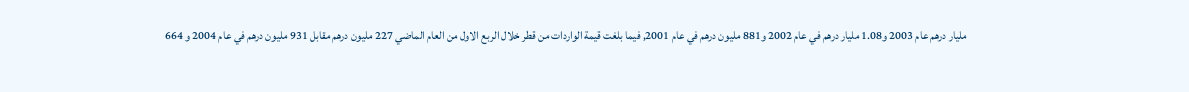مليار درهم عام 2003 و1.08 مليار درهم في عام 2002 و881 مليون درهم في عام 2001, فيما بلغت قيمة الواردات من قطر خلال الربع الاول من العام الماضي 227 مليون درهم مقابل 931 مليون درهم في عام 2004 و 664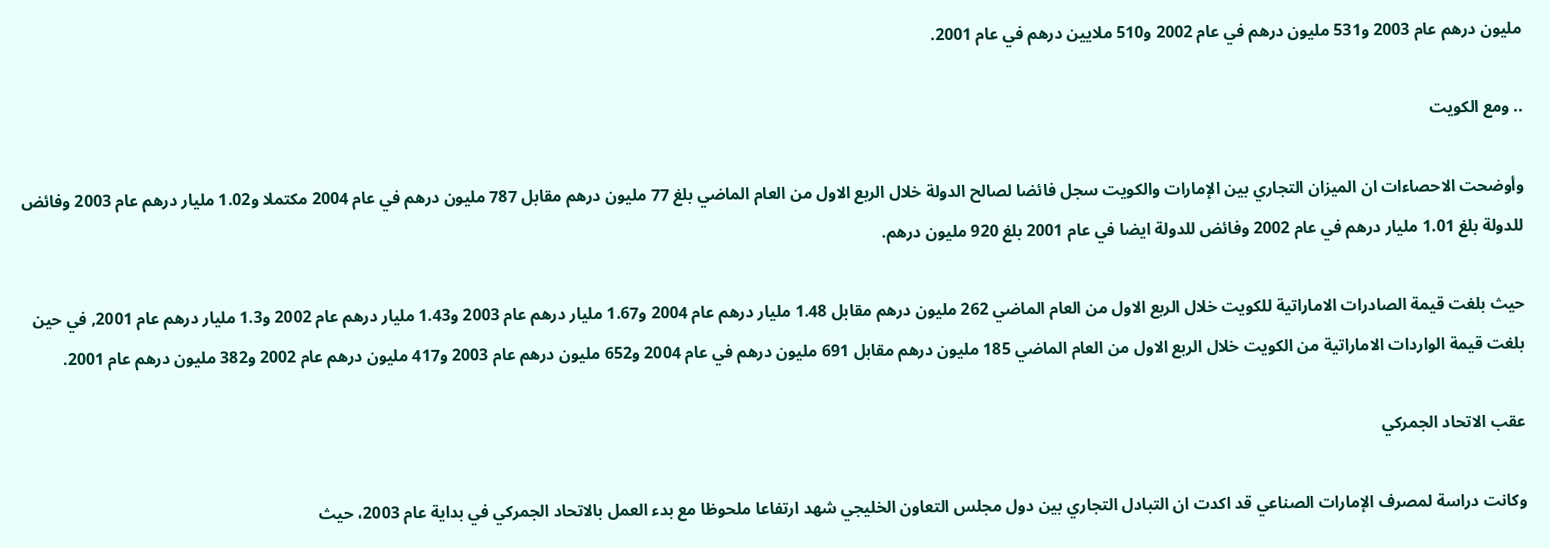مليون درهم عام 2003 و531 مليون درهم في عام 2002 و510 ملايين درهم في عام 2001.

.. ومع الكويت

وأوضحت الاحصاءات ان الميزان التجاري بين الإمارات والكويت سجل فائضا لصالح الدولة خلال الربع الاول من العام الماضي بلغ 77 مليون درهم مقابل 787 مليون درهم في عام 2004 مكتملا و1.02 مليار درهم عام 2003 وفائض للدولة بلغ 1.01 مليار درهم في عام 2002 وفائض للدولة ايضا في عام 2001 بلغ 920 مليون درهم.

حيث بلغت قيمة الصادرات الاماراتية للكويت خلال الربع الاول من العام الماضي 262 مليون درهم مقابل 1.48 مليار درهم عام 2004 و1.67 مليار درهم عام 2003 و1.43 مليار درهم عام 2002 و1.3 مليار درهم عام 2001, في حين بلغت قيمة الواردات الاماراتية من الكويت خلال الربع الاول من العام الماضي 185 مليون درهم مقابل 691 مليون درهم في عام 2004 و652 مليون درهم عام 2003 و417 مليون درهم عام 2002 و382 مليون درهم عام 2001.

عقب الاتحاد الجمركي

وكانت دراسة لمصرف الإمارات الصناعي قد اكدت ان التبادل التجاري بين دول مجلس التعاون الخليجي شهد ارتفاعا ملحوظا مع بدء العمل بالاتحاد الجمركي في بداية عام 2003، حيث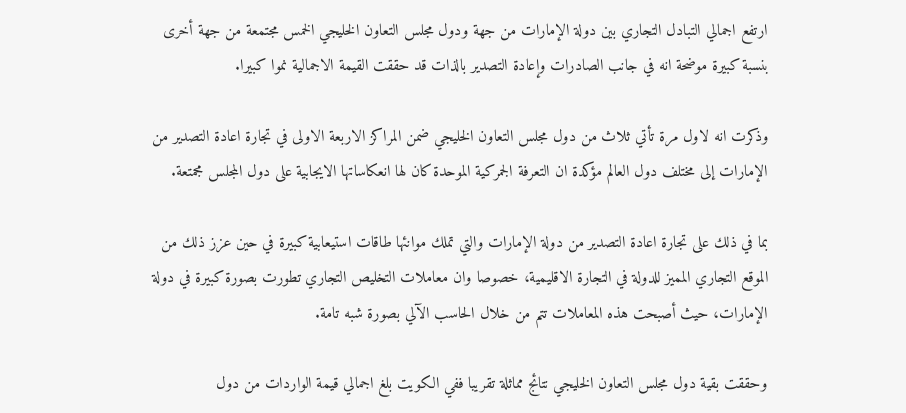ارتفع اجمالي التبادل التجاري بين دولة الإمارات من جهة ودول مجلس التعاون الخليجي الخمس مجتمعة من جهة أخرى بنسبة كبيرة موضحة انه في جانب الصادرات وإعادة التصدير بالذات قد حققت القيمة الاجمالية نموا كبيرا.

وذكرت انه لاول مرة تأتي ثلاث من دول مجلس التعاون الخليجي ضمن المراكز الاربعة الاولى في تجارة اعادة التصدير من الإمارات إلى مختلف دول العالم مؤكدة ان التعرفة الجمركية الموحدة كان لها انعكاساتها الايجابية على دول المجلس مجمتعة.

بما في ذلك على تجارة اعادة التصدير من دولة الإمارات والتي تملك موانئها طاقات استيعابية كبيرة في حين عزز ذلك من الموقع التجاري المميز للدولة في التجارة الاقليمية، خصوصا وان معاملات التخليص التجاري تطورت بصورة كبيرة في دولة الإمارات، حيث أصبحت هذه المعاملات تتم من خلال الحاسب الآلي بصورة شبه تامة.

وحققت بقية دول مجلس التعاون الخليجي نتائج مماثلة تقريبا ففي الكويت بلغ اجمالي قيمة الواردات من دول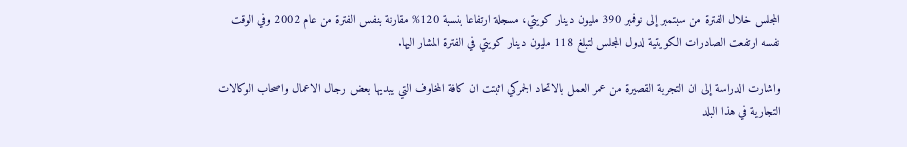المجلس خلال الفترة من سبتمبر إلى نوفمبر 390 مليون دينار كويتي، مسجلة ارتفاعا بنسبة 120% مقارنة بنفس الفترة من عام 2002 وفي الوقت نفسه ارتفعت الصادرات الكويتية لدول المجلس لتبلغ 118 مليون دينار كويتي في الفترة المشار اليها.

واشارت الدراسة إلى ان التجربة القصيرة من عمر العمل بالاتحاد الجمركي اثبتت ان كافة المخاوف التي يبديها بعض رجال الاعمال واصحاب الوكالات التجارية في هذا البلد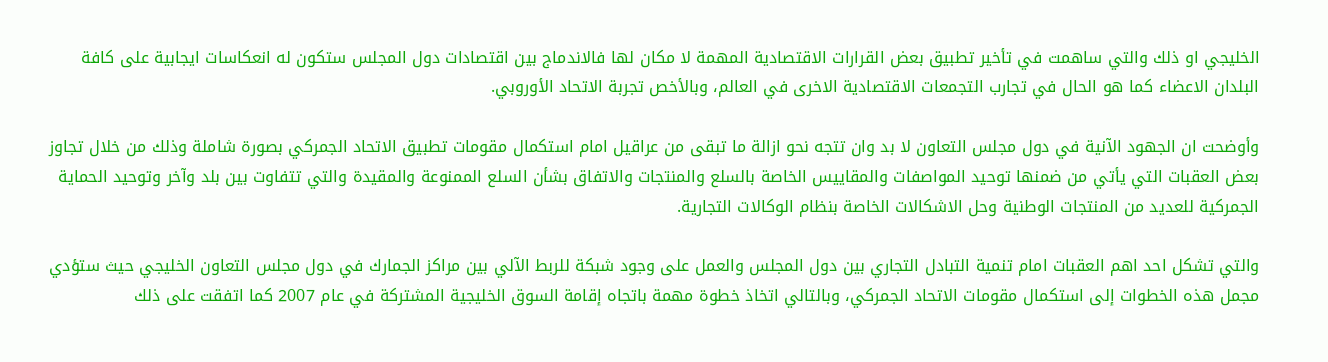الخليجي او ذلك والتي ساهمت في تأخير تطبيق بعض القرارات الاقتصادية المهمة لا مكان لها فالاندماج بين اقتصادات دول المجلس ستكون له انعكاسات ايجابية على كافة البلدان الاعضاء كما هو الحال في تجارب التجمعات الاقتصادية الاخرى في العالم، وبالأخص تجربة الاتحاد الأوروبي.

وأوضحت ان الجهود الآنية في دول مجلس التعاون لا بد وان تتجه نحو ازالة ما تبقى من عراقيل امام استكمال مقومات تطبيق الاتحاد الجمركي بصورة شاملة وذلك من خلال تجاوز بعض العقبات التي يأتي من ضمنها توحيد المواصفات والمقاييس الخاصة بالسلع والمنتجات والاتفاق بشأن السلع الممنوعة والمقيدة والتي تتفاوت بين بلد وآخر وتوحيد الحماية الجمركية للعديد من المنتجات الوطنية وحل الاشكالات الخاصة بنظام الوكالات التجارية.

والتي تشكل احد اهم العقبات امام تنمية التبادل التجاري بين دول المجلس والعمل على وجود شبكة للربط الآلي بين مراكز الجمارك في دول مجلس التعاون الخليجي حيث ستؤدي مجمل هذه الخطوات إلى استكمال مقومات الاتحاد الجمركي، وبالتالي اتخاذ خطوة مهمة باتجاه إقامة السوق الخليجية المشتركة في عام 2007 كما اتفقت على ذلك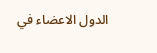الدول الاعضاء في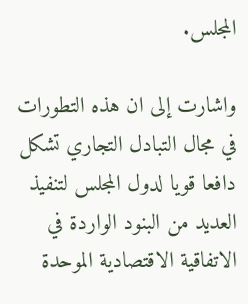المجلس.

واشارت إلى ان هذه التطورات في مجال التبادل التجاري تشكل دافعا قويا لدول المجلس لتنفيذ العديد من البنود الواردة في الاتفاقية الاقتصادية الموحدة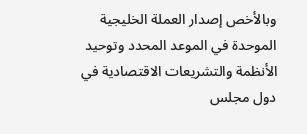وبالأخص إصدار العملة الخليجية الموحدة في الموعد المحدد وتوحيد الأنظمة والتشريعات الاقتصادية في دول مجلس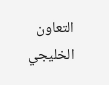التعاون الخليجي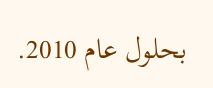بحلول عام 2010.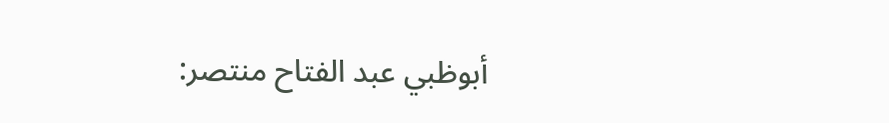أبوظبي عبد الفتاح منتصر: